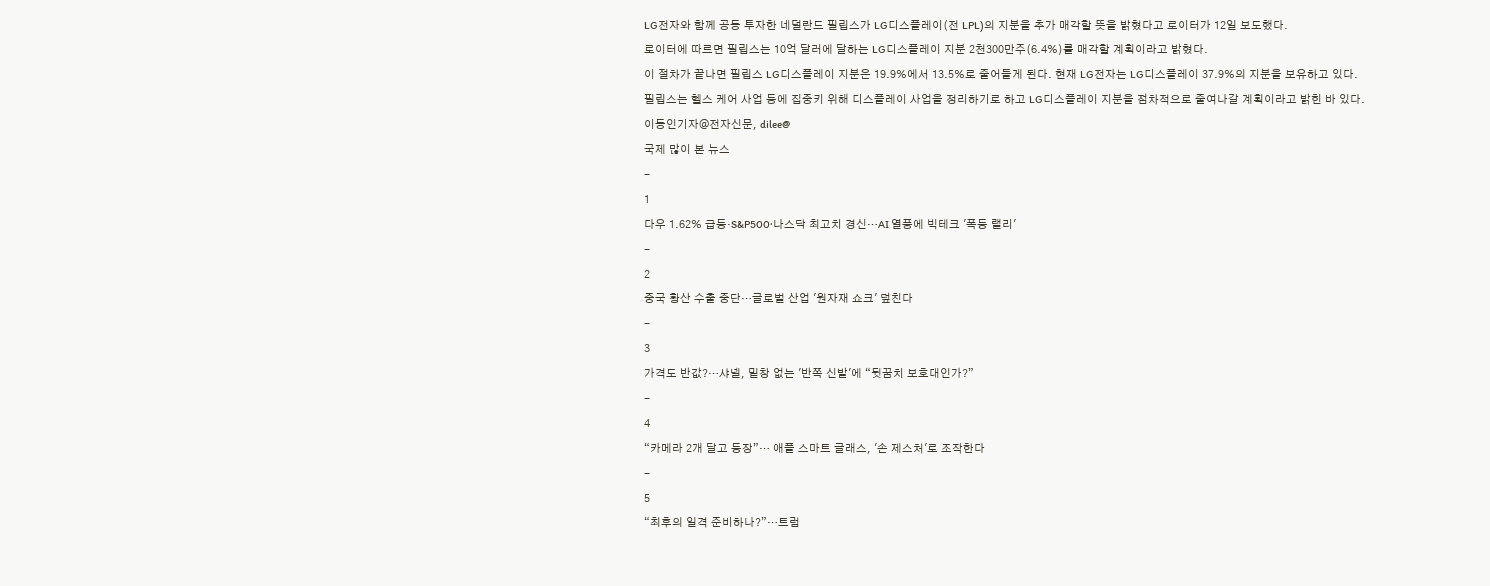LG전자와 함께 공동 투자한 네덜란드 필립스가 LG디스플레이(전 LPL)의 지분을 추가 매각할 뜻을 밝혔다고 로이터가 12일 보도했다.
로이터에 따르면 필립스는 10억 달러에 달하는 LG디스플레이 지분 2천300만주(6.4%)를 매각할 계획이라고 밝혔다.
이 절차가 끝나면 필립스 LG디스플레이 지분은 19.9%에서 13.5%로 줄어들게 된다. 현재 LG전자는 LG디스플레이 37.9%의 지분을 보유하고 있다.
필립스는 헬스 케어 사업 등에 집중키 위해 디스플레이 사업을 정리하기로 하고 LG디스플레이 지분을 점차적으로 줄여나갈 계획이라고 밝힌 바 있다.
이동인기자@전자신문, dilee@
국제 많이 본 뉴스
-
1
다우 1.62% 급등·S&P500·나스닥 최고치 경신…AI 열풍에 빅테크 '폭등 랠리'
-
2
중국 황산 수출 중단…글로벌 산업 '원자재 쇼크' 덮친다
-
3
가격도 반값?…샤넬, 밑창 없는 '반쪽 신발'에 “뒷꿈치 보호대인가?”
-
4
“카메라 2개 달고 등장”… 애플 스마트 글래스, '손 제스처'로 조작한다
-
5
“최후의 일격 준비하나?”…트럼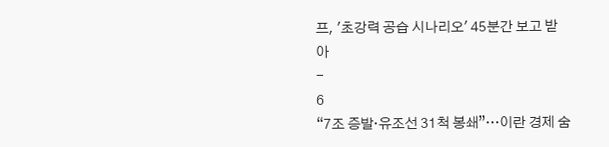프, '초강력 공습 시나리오' 45분간 보고 받아
-
6
“7조 증발·유조선 31척 봉쇄”…이란 경제 숨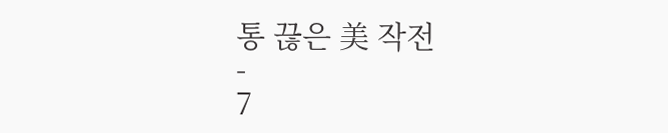통 끊은 美 작전
-
7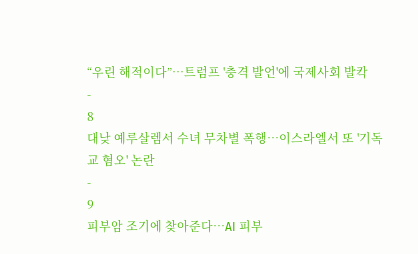“우린 해적이다”…트럼프 '충격 발언'에 국제사회 발칵
-
8
대낮 예루살렘서 수녀 무차별 폭행…이스라엘서 또 '기독교 혐오' 논란
-
9
피부암 조기에 찾아준다…AI 피부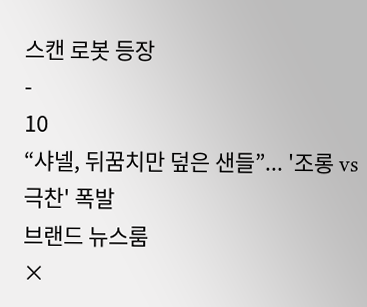스캔 로봇 등장
-
10
“샤넬, 뒤꿈치만 덮은 샌들”... '조롱 vs 극찬' 폭발
브랜드 뉴스룸
×